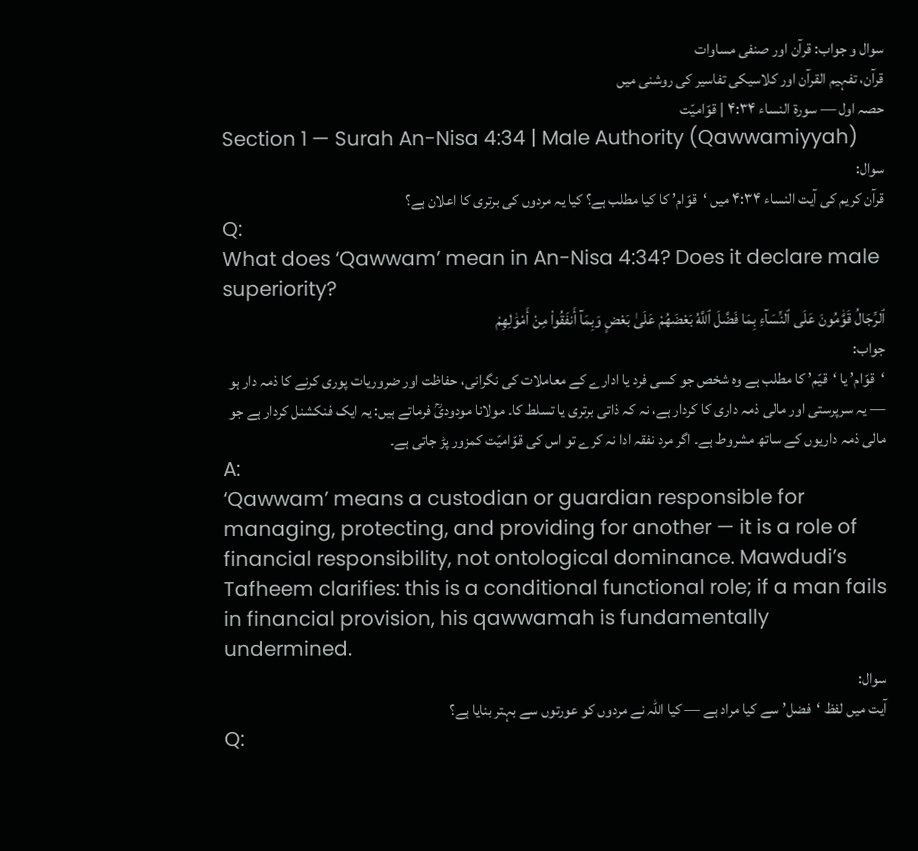سوال و جواب: قرآن اور صنفی مساوات
قرآن، تفہیم القرآن اور کلاسیکی تفاسیر کی روشنی میں
حصہ اول — سورۃ النساء ۴:۳۴ | قوّامیّت
Section 1 — Surah An-Nisa 4:34 | Male Authority (Qawwamiyyah)
سوال:
قرآن کریم کی آیت النساء ۴:۳۴ میں ‘قوّام’ کا کیا مطلب ہے؟ کیا یہ مردوں کی برتری کا اعلان ہے؟
Q:
What does ‘Qawwam’ mean in An-Nisa 4:34? Does it declare male superiority?
ٱلرِّجَالُ قَوَّٰمُونَ عَلَى ٱلنِّسَآءِ بِمَا فَضَّلَ ٱللَّهُ بَعْضَهُمْ عَلَىٰ بَعْضٍ وَبِمَآ أَنفَقُوا۟ مِنْ أَمْوَٰلِهِمْ
جواب:
‘قوّام’ یا ‘قیّم’ کا مطلب ہے وہ شخص جو کسی فرد یا ادارے کے معاملات کی نگرانی، حفاظت اور ضروریات پوری کرنے کا ذمہ دار ہو — یہ سرپرستی اور مالی ذمہ داری کا کردار ہے، نہ کہ ذاتی برتری یا تسلط کا۔ مولانا مودودیؒ فرماتے ہیں: یہ ایک فنکشنل کردار ہے جو مالی ذمہ داریوں کے ساتھ مشروط ہے۔ اگر مرد نفقہ ادا نہ کرے تو اس کی قوّامیّت کمزور پڑ جاتی ہے۔
A:
‘Qawwam’ means a custodian or guardian responsible for managing, protecting, and providing for another — it is a role of financial responsibility, not ontological dominance. Mawdudi’s Tafheem clarifies: this is a conditional functional role; if a man fails in financial provision, his qawwamah is fundamentally undermined.
سوال:
آیت میں لفظ ‘فضل’ سے کیا مراد ہے — کیا اللہ نے مردوں کو عورتوں سے بہتر بنایا ہے؟
Q: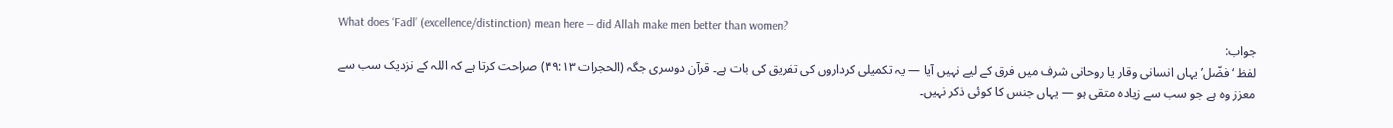What does ‘Fadl’ (excellence/distinction) mean here — did Allah make men better than women?
جواب:
لفظ ‘فضّل’ یہاں انسانی وقار یا روحانی شرف میں فرق کے لیے نہیں آیا — یہ تکمیلی کرداروں کی تفریق کی بات ہے۔ قرآن دوسری جگہ (الحجرات ۴۹:۱۳) صراحت کرتا ہے کہ اللہ کے نزدیک سب سے معزز وہ ہے جو سب سے زیادہ متقی ہو — یہاں جنس کا کوئی ذکر نہیں۔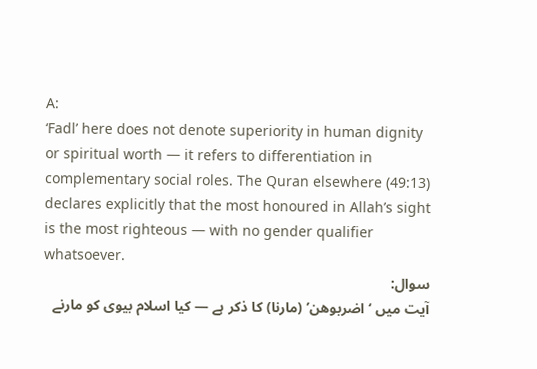A:
‘Fadl’ here does not denote superiority in human dignity or spiritual worth — it refers to differentiation in complementary social roles. The Quran elsewhere (49:13) declares explicitly that the most honoured in Allah’s sight is the most righteous — with no gender qualifier whatsoever.
سوال:
آیت میں ‘اضربوھن’ (مارنا) کا ذکر ہے — کیا اسلام بیوی کو مارنے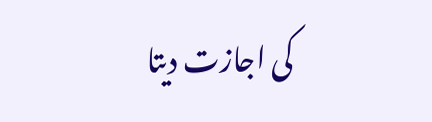کی اجازت دیتا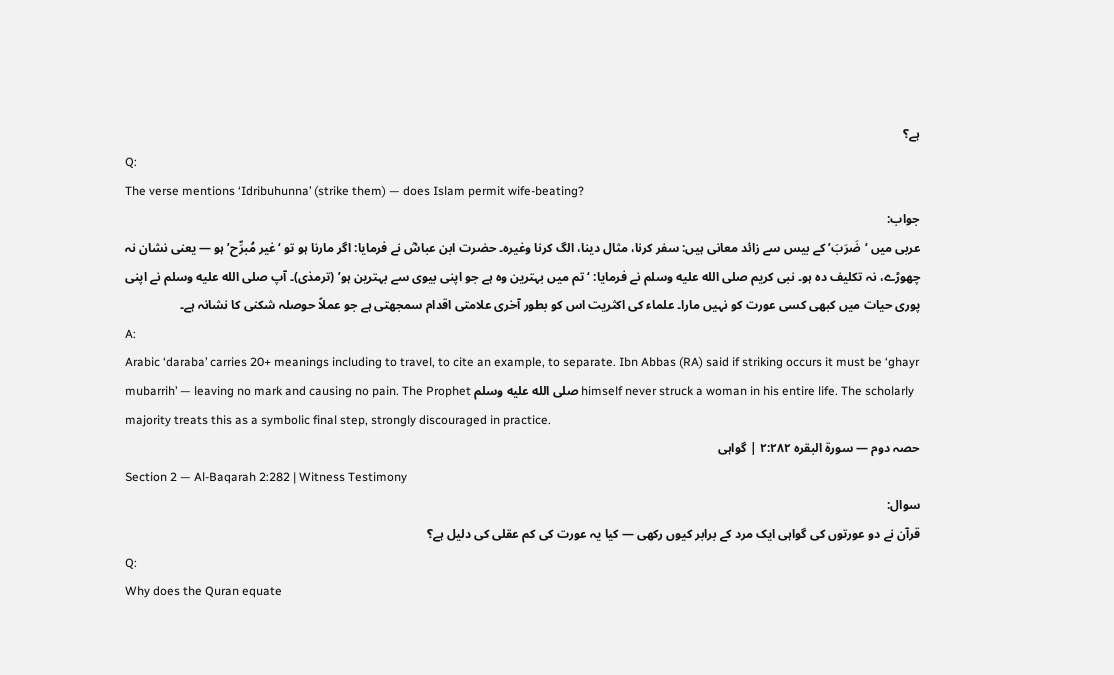ہے؟
Q:
The verse mentions ‘Idribuhunna’ (strike them) — does Islam permit wife-beating?
جواب:
عربی میں ‘ضَرَبَ’ کے بیس سے زائد معانی ہیں: سفر کرنا، مثال دینا، الگ کرنا وغیرہ۔ حضرت ابن عباسؓ نے فرمایا: اگر مارنا ہو تو ‘غیر مُبرِّح’ ہو — یعنی نشان نہ چھوڑے، نہ تکلیف دہ ہو۔ نبی کریم صلى الله عليه وسلم نے فرمایا: ‘تم میں بہترین وہ ہے جو اپنی بیوی سے بہترین ہو’ (ترمذی)۔ آپ صلى الله عليه وسلم نے اپنی پوری حیات میں کبھی کسی عورت کو نہیں مارا۔ علماء کی اکثریت اس کو بطور آخری علامتی اقدام سمجھتی ہے جو عملاً حوصلہ شکنی کا نشانہ ہے۔
A:
Arabic ‘daraba’ carries 20+ meanings including to travel, to cite an example, to separate. Ibn Abbas (RA) said if striking occurs it must be ‘ghayr mubarrih’ — leaving no mark and causing no pain. The Prophet صلى الله عليه وسلم himself never struck a woman in his entire life. The scholarly majority treats this as a symbolic final step, strongly discouraged in practice.
حصہ دوم — سورۃ البقرہ ۲:۲۸۲ | گواہی
Section 2 — Al-Baqarah 2:282 | Witness Testimony
سوال:
قرآن نے دو عورتوں کی گواہی ایک مرد کے برابر کیوں رکھی — کیا یہ عورت کی کم عقلی کی دلیل ہے؟
Q:
Why does the Quran equate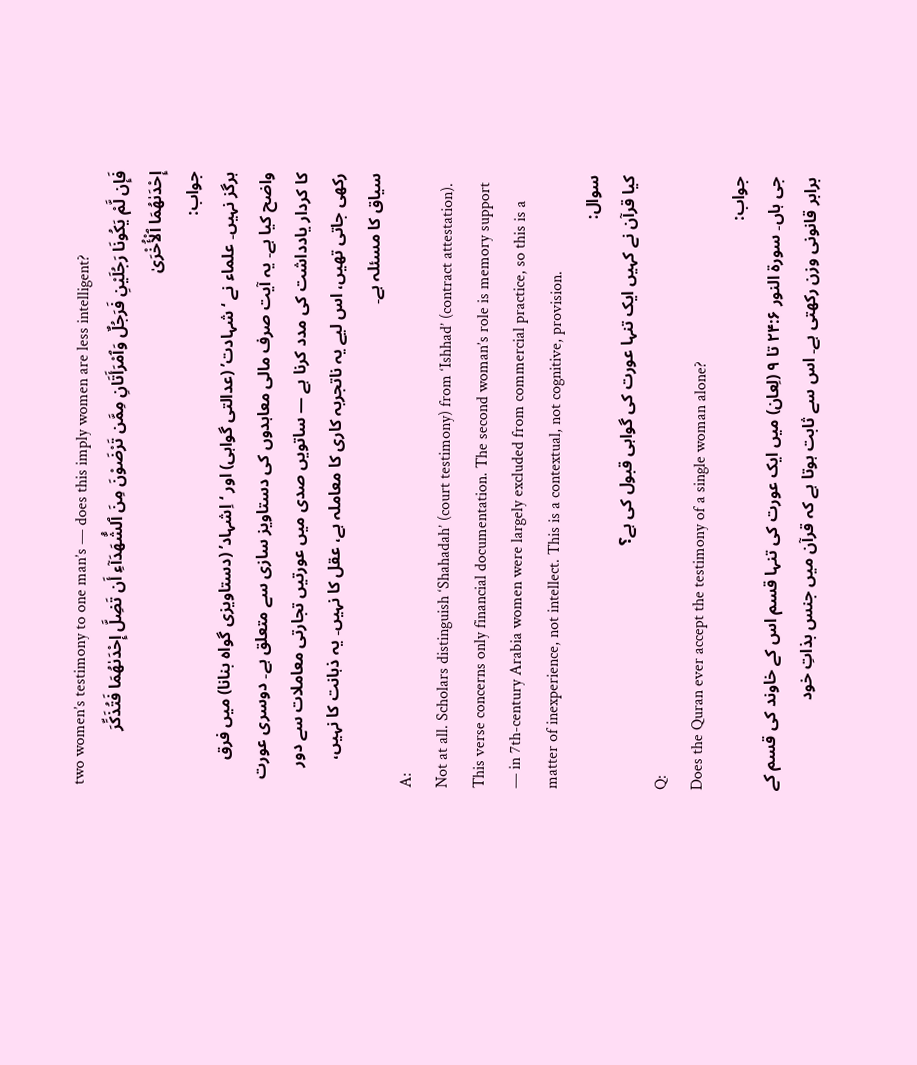two women’s testimony to one man’s — does this imply women are less intelligent?
فَإِن لَّمْ يَكُونَا رَجُلَيْنِ فَرَجُلٌ وَٱمْرَأَتَانِ مِمَّن تَرْضَوْنَ مِنَ ٱلشُّهَدَآءِ أَن تَضِلَّ إِحْدَىٰهُمَا فَتُذَكِّرَ إِحْدَىٰهُمَا ٱلْأُخْرَىٰ
جواب:
ہرگز نہیں۔ علماء نے ‘شہادت’ (عدالتی گواہی) اور ‘اِشہاد’ (دستاویزی گواہ بنانا) میں فرق واضح کیا ہے۔ یہ آیت صرف مالی معاہدوں کی دستاویز سازی سے متعلق ہے۔ دوسری عورت کا کردار یادداشت کی مدد کرنا ہے — ساتویں صدی میں عورتیں تجارتی معاملات سے دور رکھی جاتی تھیں، اس لیے یہ ناتجربہ کاری کا معاملہ ہے، عقل کا نہیں۔ یہ ذہانت کا نہیں، سیاق کا مسئلہ ہے۔
A:
Not at all. Scholars distinguish ‘Shahadah’ (court testimony) from ‘Ishhad’ (contract attestation). This verse concerns only financial documentation. The second woman’s role is memory support — in 7th-century Arabia women were largely excluded from commercial practice, so this is a matter of inexperience, not intellect. This is a contextual, not cognitive, provision.
سوال:
کیا قرآن نے کہیں ایک تنہا عورت کی گواہی قبول کی ہے؟
Q:
Does the Quran ever accept the testimony of a single woman alone?
جواب:
جی ہاں۔ سورۃ النور ۲۴:۶ تا ۹ (لِعان) میں ایک عورت کی تنہا قسم اس کے خاوند کی قسم کے برابر قانونی وزن رکھتی ہے۔ اس سے ثابت ہوتا ہے کہ قرآن میں جنس بذاتِ خود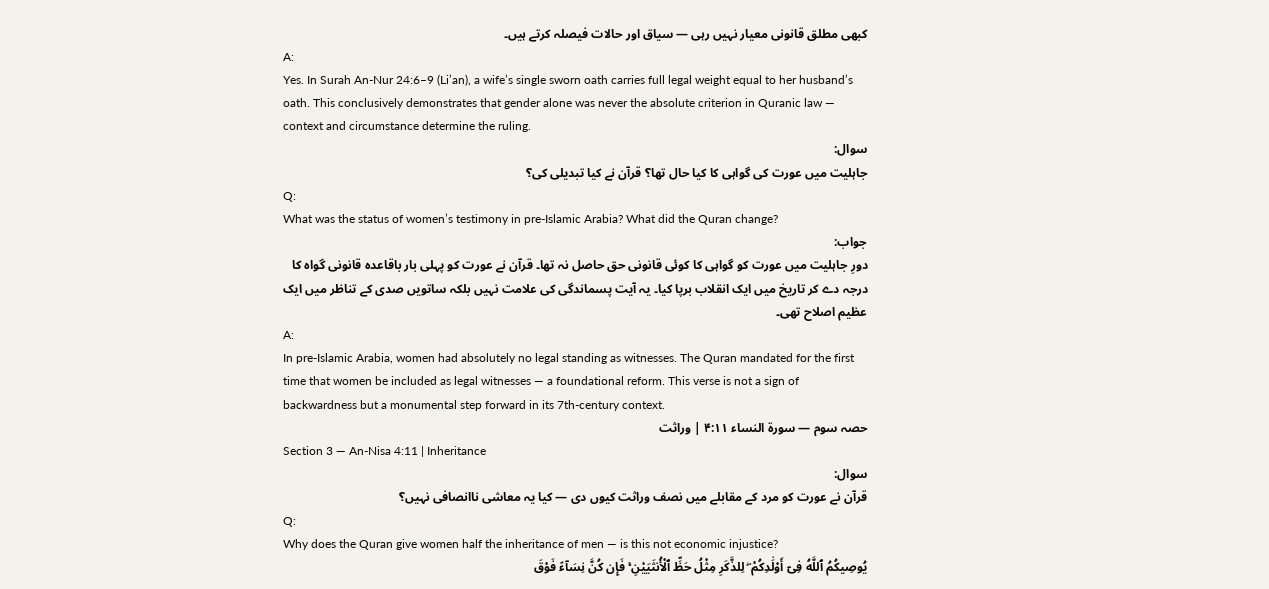کبھی مطلق قانونی معیار نہیں رہی — سیاق اور حالات فیصلہ کرتے ہیں۔
A:
Yes. In Surah An-Nur 24:6–9 (Li’an), a wife’s single sworn oath carries full legal weight equal to her husband’s oath. This conclusively demonstrates that gender alone was never the absolute criterion in Quranic law — context and circumstance determine the ruling.
سوال:
جاہلیت میں عورت کی گواہی کا کیا حال تھا؟ قرآن نے کیا تبدیلی کی؟
Q:
What was the status of women’s testimony in pre-Islamic Arabia? What did the Quran change?
جواب:
دورِ جاہلیت میں عورت کو گواہی کا کوئی قانونی حق حاصل نہ تھا۔ قرآن نے عورت کو پہلی بار باقاعدہ قانونی گواہ کا درجہ دے کر تاریخ میں ایک انقلاب برپا کیا۔ یہ آیت پسماندگی کی علامت نہیں بلکہ ساتویں صدی کے تناظر میں ایک عظیم اصلاح تھی۔
A:
In pre-Islamic Arabia, women had absolutely no legal standing as witnesses. The Quran mandated for the first time that women be included as legal witnesses — a foundational reform. This verse is not a sign of backwardness but a monumental step forward in its 7th-century context.
حصہ سوم — سورۃ النساء ۴:۱۱ | وراثت
Section 3 — An-Nisa 4:11 | Inheritance
سوال:
قرآن نے عورت کو مرد کے مقابلے میں نصف وراثت کیوں دی — کیا یہ معاشی ناانصافی نہیں؟
Q:
Why does the Quran give women half the inheritance of men — is this not economic injustice?
يُوصِيكُمُ ٱللَّهُ فِىٓ أَوْلَٰدِكُمْ ۖ لِلذَّكَرِ مِثْلُ حَظِّ ٱلْأُنثَيَيْنِ ۚ فَإِن كُنَّ نِسَآءً فَوْقَ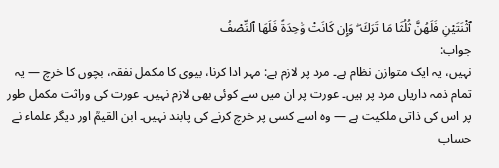ٱثْنَتَيْنِ فَلَهُنَّ ثُلُثَا مَا تَرَكَ ۖ وَإِن كَانَتْ وَٰحِدَةً فَلَهَا ٱلنِّصْفُ
جواب:
نہیں، یہ ایک متوازن نظام ہے۔ مرد پر لازم ہے: مہر ادا کرنا، بیوی کا مکمل نفقہ، بچوں کا خرچ — یہ تمام ذمہ داریاں مرد پر ہیں۔ عورت پر ان میں سے کوئی بھی لازم نہیں۔ عورت کی وراثت مکمل طور پر اس کی ذاتی ملکیت ہے — وہ اسے کسی پر خرچ کرنے کی پابند نہیں۔ ابن القیمؒ اور دیگر علماء نے حساب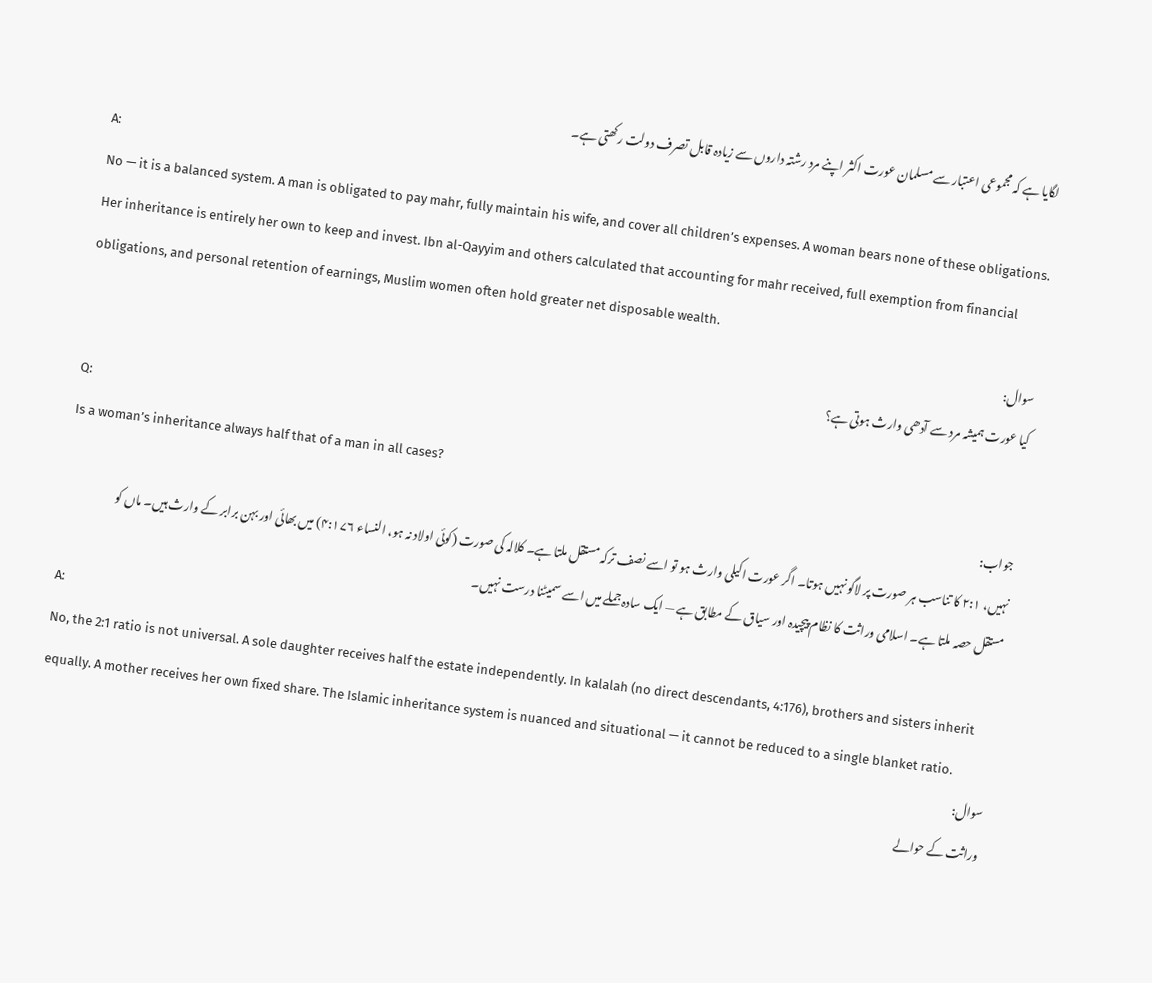لگایا ہے کہ مجموعی اعتبار سے مسلمان عورت اکثر اپنے مرد رشتہ داروں سے زیادہ قابل تصرف دولت رکھتی ہے۔
A:
No — it is a balanced system. A man is obligated to pay mahr, fully maintain his wife, and cover all children’s expenses. A woman bears none of these obligations. Her inheritance is entirely her own to keep and invest. Ibn al-Qayyim and others calculated that accounting for mahr received, full exemption from financial obligations, and personal retention of earnings, Muslim women often hold greater net disposable wealth.
سوال:
کیا عورت ہمیشہ مرد سے آدھی وارث ہوتی ہے؟
Q:
Is a woman’s inheritance always half that of a man in all cases?
جواب:
نہیں، ۲:۱ کا تناسب ہر صورت پر لاگو نہیں ہوتا۔ اگر عورت اکیلی وارث ہو تو اسے نصف ترکہ مستقل ملتا ہے۔ کلالہ کی صورت (کوئی اولاد نہ ہو، النساء ۴:۱۷۶) میں بھائی اور بہن برابر کے وارث ہیں۔ ماں کو مستقل حصہ ملتا ہے۔ اسلامی وراثت کا نظام پیچیدہ اور سیاق کے مطابق ہے — ایک سادہ جملے میں اسے سمیٹنا درست نہیں۔
A:
No, the 2:1 ratio is not universal. A sole daughter receives half the estate independently. In kalalah (no direct descendants, 4:176), brothers and sisters inherit equally. A mother receives her own fixed share. The Islamic inheritance system is nuanced and situational — it cannot be reduced to a single blanket ratio.
سوال:
وراثت کے حوالے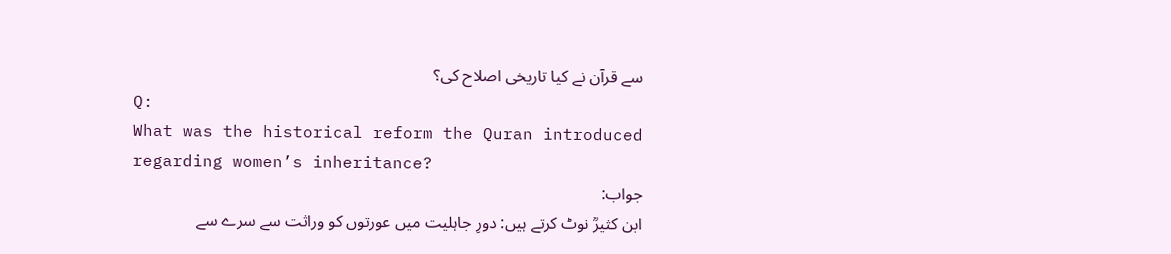سے قرآن نے کیا تاریخی اصلاح کی؟
Q:
What was the historical reform the Quran introduced regarding women’s inheritance?
جواب:
ابن کثیرؒ نوٹ کرتے ہیں: دورِ جاہلیت میں عورتوں کو وراثت سے سرے سے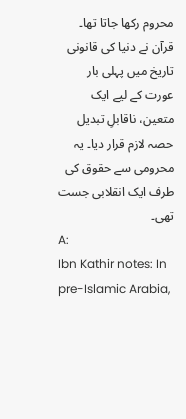محروم رکھا جاتا تھا۔ قرآن نے دنیا کی قانونی تاریخ میں پہلی بار عورت کے لیے ایک متعین، ناقابلِ تبدیل حصہ لازم قرار دیا۔ یہ محرومی سے حقوق کی طرف ایک انقلابی جست تھی۔
A:
Ibn Kathir notes: In pre-Islamic Arabia,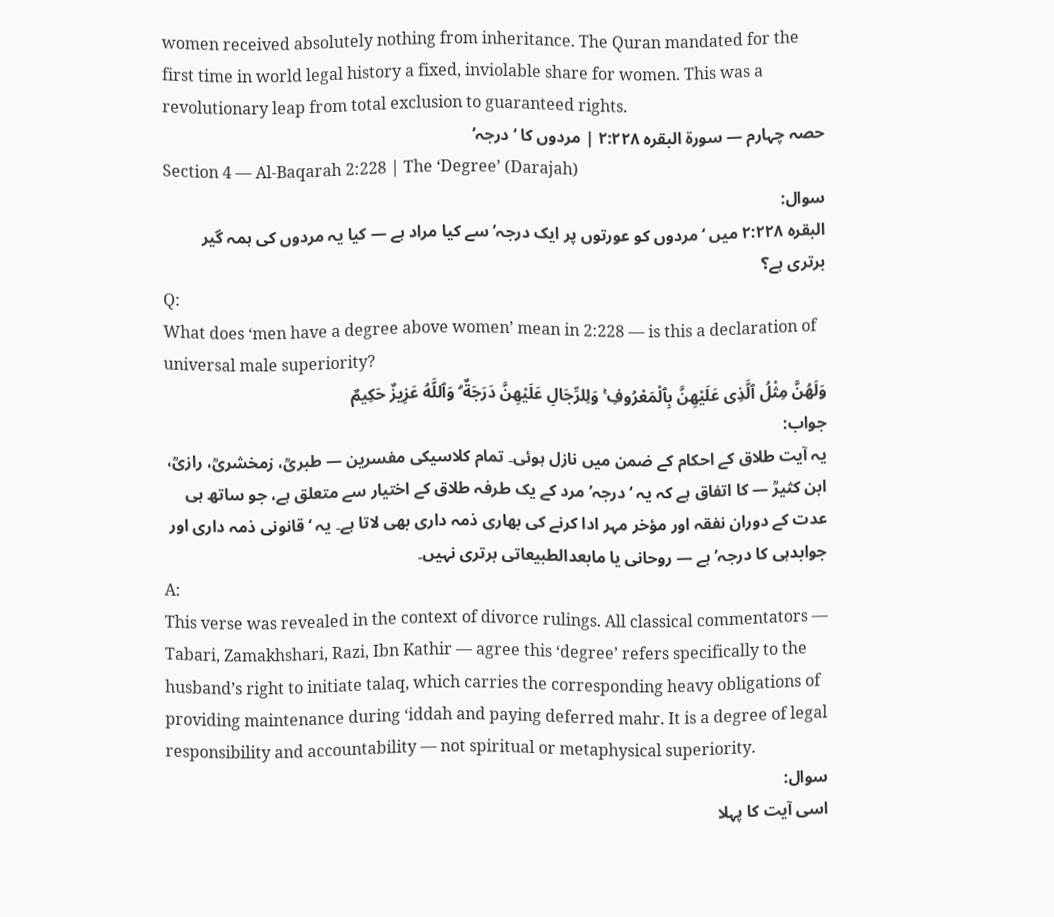women received absolutely nothing from inheritance. The Quran mandated for the first time in world legal history a fixed, inviolable share for women. This was a revolutionary leap from total exclusion to guaranteed rights.
حصہ چہارم — سورۃ البقرہ ۲:۲۲۸ | مردوں کا ‘درجہ’
Section 4 — Al-Baqarah 2:228 | The ‘Degree’ (Darajah)
سوال:
البقرہ ۲:۲۲۸ میں ‘مردوں کو عورتوں پر ایک درجہ’ سے کیا مراد ہے — کیا یہ مردوں کی ہمہ گیر برتری ہے؟
Q:
What does ‘men have a degree above women’ mean in 2:228 — is this a declaration of universal male superiority?
وَلَهُنَّ مِثْلُ ٱلَّذِى عَلَيْهِنَّ بِٱلْمَعْرُوفِ ۚ وَلِلرِّجَالِ عَلَيْهِنَّ دَرَجَةٌ ۗ وَٱللَّهُ عَزِيزٌ حَكِيمٌ
جواب:
یہ آیت طلاق کے احکام کے ضمن میں نازل ہوئی۔ تمام کلاسیکی مفسرین — طبریؒ، زمخشریؒ، رازیؒ، ابن کثیرؒ — کا اتفاق ہے کہ یہ ‘درجہ’ مرد کے یک طرفہ طلاق کے اختیار سے متعلق ہے، جو ساتھ ہی عدت کے دوران نفقہ اور مؤخر مہر ادا کرنے کی بھاری ذمہ داری بھی لاتا ہے۔ یہ ‘قانونی ذمہ داری اور جوابدہی کا درجہ’ ہے — روحانی یا مابعدالطبیعاتی برتری نہیں۔
A:
This verse was revealed in the context of divorce rulings. All classical commentators — Tabari, Zamakhshari, Razi, Ibn Kathir — agree this ‘degree’ refers specifically to the husband’s right to initiate talaq, which carries the corresponding heavy obligations of providing maintenance during ‘iddah and paying deferred mahr. It is a degree of legal responsibility and accountability — not spiritual or metaphysical superiority.
سوال:
اسی آیت کا پہلا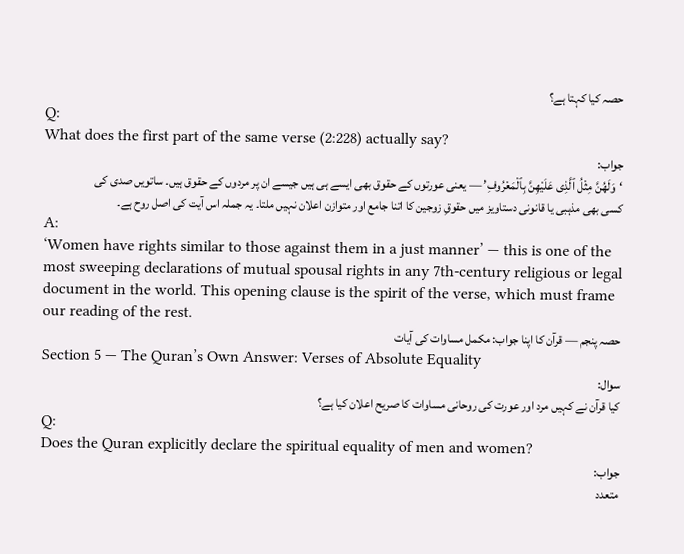حصہ کیا کہتا ہے؟
Q:
What does the first part of the same verse (2:228) actually say?
جواب:
‘وَلَهُنَّ مِثْلُ ٱلَّذِى عَلَيْهِنَّ بِٱلْمَعْرُوفِ’ — یعنی عورتوں کے حقوق بھی ایسے ہی ہیں جیسے ان پر مردوں کے حقوق ہیں۔ ساتویں صدی کی کسی بھی مذہبی یا قانونی دستاویز میں حقوقِ زوجین کا اتنا جامع اور متوازن اعلان نہیں ملتا۔ یہ جملہ اس آیت کی اصل روح ہے۔
A:
‘Women have rights similar to those against them in a just manner’ — this is one of the most sweeping declarations of mutual spousal rights in any 7th-century religious or legal document in the world. This opening clause is the spirit of the verse, which must frame our reading of the rest.
حصہ پنجم — قرآن کا اپنا جواب: مکمل مساوات کی آیات
Section 5 — The Quran’s Own Answer: Verses of Absolute Equality
سوال:
کیا قرآن نے کہیں مرد اور عورت کی روحانی مساوات کا صریح اعلان کیا ہے؟
Q:
Does the Quran explicitly declare the spiritual equality of men and women?
جواب:
متعدد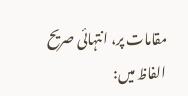مقامات پر، انتہائی صریح الفاظ میں: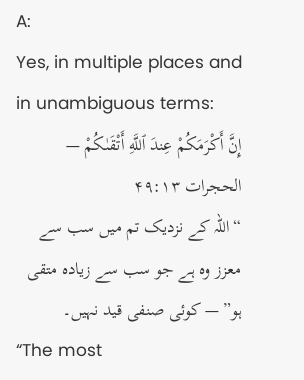A:
Yes, in multiple places and in unambiguous terms:
إِنَّ أَكْرَمَكُمْ عِندَ ٱللَّهِ أَتْقَىٰكُمْ — الحجرات ۴۹:۱۳
“اللہ کے نزدیک تم میں سب سے معزز وہ ہے جو سب سے زیادہ متقی ہو” — کوئی صنفی قید نہیں۔
“The most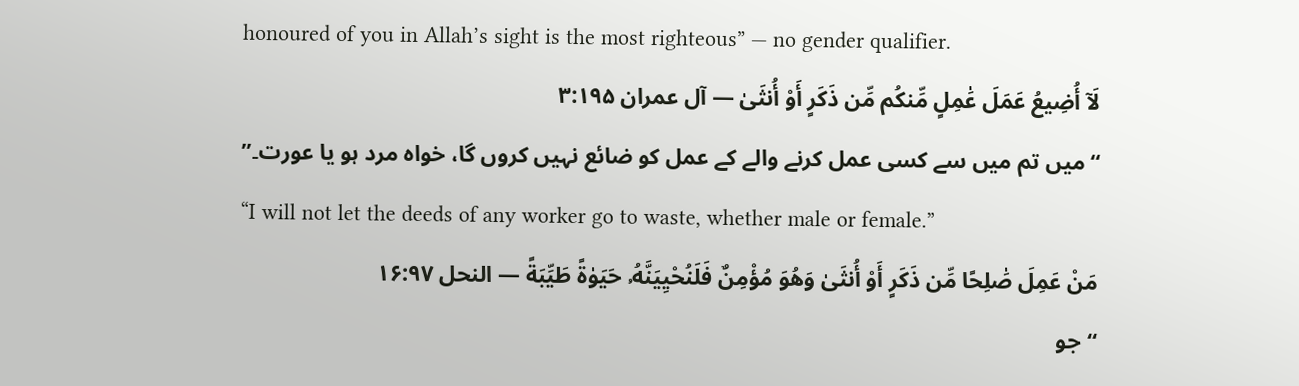honoured of you in Allah’s sight is the most righteous” — no gender qualifier.
لَآ أُضِيعُ عَمَلَ عَٰمِلٍ مِّنكُم مِّن ذَكَرٍ أَوْ أُنثَىٰ — آل عمران ۳:۱۹۵
“میں تم میں سے کسی عمل کرنے والے کے عمل کو ضائع نہیں کروں گا، خواہ مرد ہو یا عورت۔”
“I will not let the deeds of any worker go to waste, whether male or female.”
مَنْ عَمِلَ صَٰلِحًا مِّن ذَكَرٍ أَوْ أُنثَىٰ وَهُوَ مُؤْمِنٌ فَلَنُحْيِيَنَّهُۥ حَيَوٰةً طَيِّبَةً — النحل ۱۶:۹۷
“جو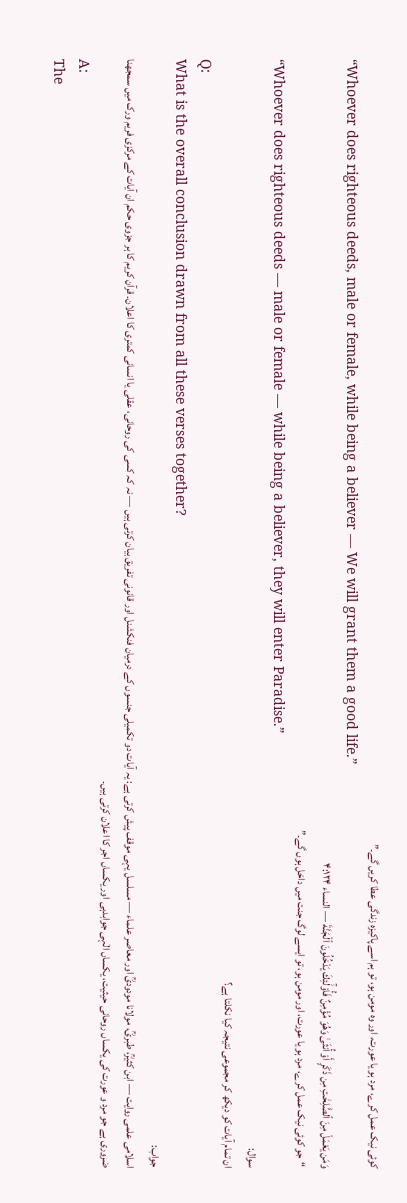کوئی نیک عمل کرے، مرد ہو یا عورت، اور وہ مومن ہو، تو ہم اسے پاکیزہ زندگی عطا کریں گے۔”
“Whoever does righteous deeds, male or female, while being a believer — We will grant them a good life.”
وَمَن يَعْمَلْ مِنَ ٱلصَّٰلِحَٰتِ مِن ذَكَرٍ أَوْ أُنثَىٰ وَهُوَ مُؤْمِنٌ فَأُو۟لَٰٓئِكَ يَدْخُلُونَ ٱلْجَنَّةَ — النساء ۴:۱۲۴
“جو کوئی نیک عمل کرے، مرد ہو یا عورت، اور مومن ہو، تو ایسے لوگ جنت میں داخل ہوں گے۔”
“Whoever does righteous deeds — male or female — while being a believer, they will enter Paradise.”
سوال:
ان تمام آیات کو دیکھ کر مجموعی نتیجہ کیا نکلتا ہے؟
Q:
What is the overall conclusion drawn from all these verses together?
جواب:
اسلامی علمی روایت — ابن کثیرؒ، طبریؒ، مولانا مودودیؒ اور معاصر علماء — مسلسل یہی موقف پیش کرتی ہے: یہ آیات دو تکمیلی جنسوں کے درمیان فنکشنل اور قانونی تفریق بیان کرتی ہیں — نہ کہ کسی کی روحانی، عقلی یا انسانی کمتری کا اعلان۔ قرآن کریم کا ہر جزوی حکم ان آیات کے مرکزی فریم ورک میں سمجھنا ضروری ہے جو مرد و عورت کی یکساں روحانی حیثیت، یکساں الٰہی جوابدہی اور یکساں اجر کا اعلان کرتی ہیں۔
A:
The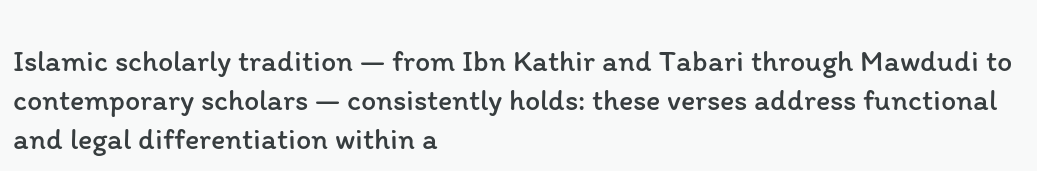Islamic scholarly tradition — from Ibn Kathir and Tabari through Mawdudi to contemporary scholars — consistently holds: these verses address functional and legal differentiation within a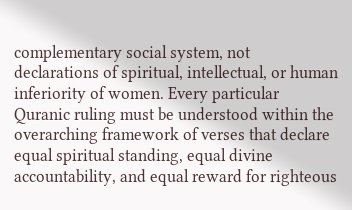complementary social system, not declarations of spiritual, intellectual, or human inferiority of women. Every particular Quranic ruling must be understood within the overarching framework of verses that declare equal spiritual standing, equal divine accountability, and equal reward for righteous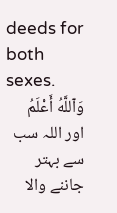deeds for both sexes.
وَٱللَّهُ أَعْلَمُ
اور اللہ سب سے بہتر جاننے والا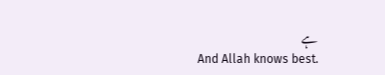ہے
And Allah knows best.